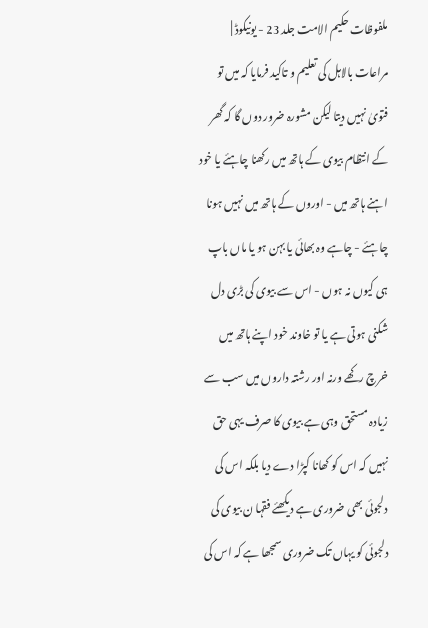ملفوظات حکیم الامت جلد 23 - یونیکوڈ |
مراعات بالاہل کی تعلیم و تاکید فرمایا کہ میں تو فتویٰ نہیں دیتا لیکن مشورہ ضرور دوں گا کہ گھر کے انتظام بیوی کے ہاتھ میں رکھنا چاہئے یا خود اہنے ہاتھ میں - اوروں کے ہاتھ میں نہیں ہونا چاہئے - چاہے وہ بھائی یا بہن ہو یا ماں باپ ہی کیوں نہ ہوں - اس سے بیوی کی بڑی دل شکنی ہوتی ہے یا تو خاوند خود اپنے ہاتھ میں خرچ رکھے ورنہ اور رشتہ داروں میں سب سے زیادہ مستحق وہی ہے بیوی کا صرف یہی حق نہیں کہ اس کو کھانا کپڑا دے دیا بلکہ اس کی دلجوئی بھی ضروری ہے دیکھئے فقہا ن بیوی کی دلجوئی کو یہاں تک ضروری سمجھا ہے کہ اس کی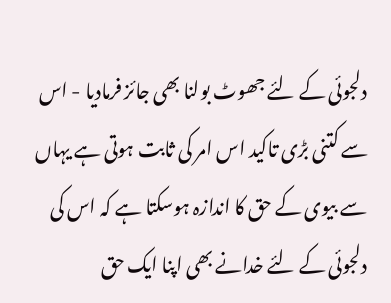دلجوئی کے لئے جھوٹ بولنا بھی جائز فرمادیا - اس سے کتنی بڑی تاکید اس امر کی ثابت ہوتی ہے یہاں سے بیوی کے حق کا اندازہ ہوسکتا ہے کہ اس کی دلجوئی کے لئے خدانے بھی اپنا ایک حق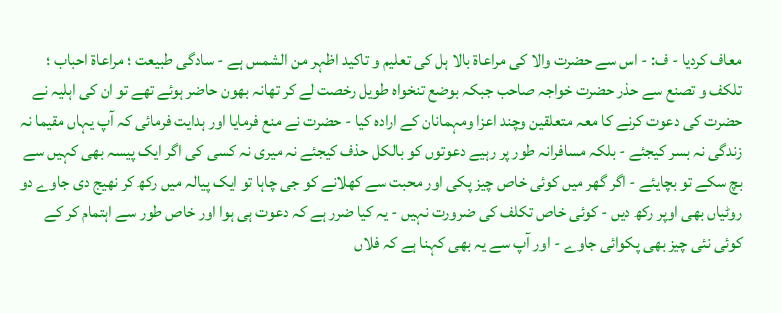معاف کردیا - ف: - اس سے حضرت والا کی مراعاۃ بالا ہل کی تعلیم و تاکید اظہر من الشمس ہے - سادگی طبیعت ؛ مراعاۃ احباب ؛ تلکف و تصنع سے حذر حضرت خواجہ صاحب جبکہ بوضع تنخواہ طویل رخصت لے کر تھانہ بھون حاضر ہوئے تھے تو ان کی اہلیہ نے حضرت کی دعوت کرنے کا معہ متعلقین وچند اعزا ومہمانان کے ارادہ کیا - حضرت نے منع فرمایا اور ہدایت فرمائی کہ آپ یہاں مقیما نہ زندگی نہ بسر کیجئے - بلکہ مسافرانہ طور پر رہیے دعوتوں کو بالکل حذف کیجئے نہ میری نہ کسی کی اگر ایک پیسہ بھی کہیں سے بچ سکے تو بچایئے - اگر گھر میں کوئی خاص چیز پکی اور محبت سے کھلانے کو جی چاہا تو ایک پیالہ میں رکھ کر نھیج دی جاوے دو روٹیاں بھی اوپر رکھ دیں - کوئی خاص تکلف کی ضرورت نہیں - یہ کیا ضرر ہے کہ دعوت ہی ہوا اور خاص طور سے اہتمام کر کے کوئی نئی چیز بھی پکوائی جاوے - اور آپ سے یہ بھی کہنا ہے کہ فلاں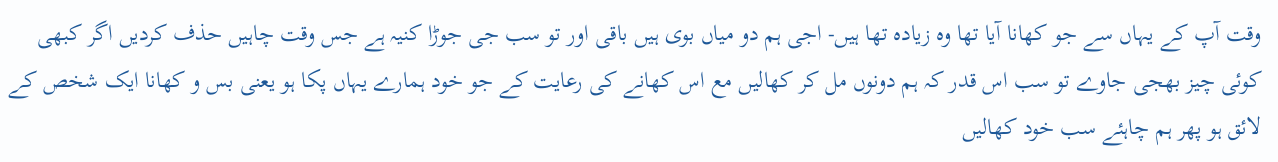وقت آپ کے یہاں سے جو کھانا آیا تھا وہ زیادہ تھا ہیں- اجی ہم دو میاں بوی ہیں باقی اور تو سب جی جوڑا کنیہ ہے جس وقت چاہیں حذف کردیں اگر کبھی کوئی چیز بھجی جاوے تو سب اس قدر کہ ہم دونوں مل کر کھالیں مع اس کھانے کی رعایت کے جو خود ہمارے یہاں پکا ہو یعنی بس و کھانا ایک شخص کے لائق ہو پھر ہم چاہئے سب خود کھالیں